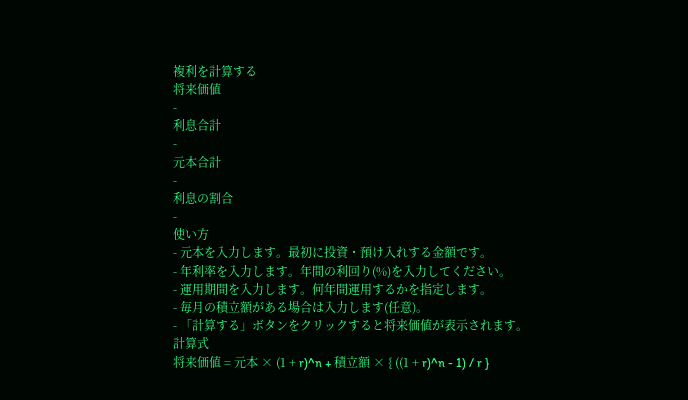複利を計算する
将来価値
-
利息合計
-
元本合計
-
利息の割合
-
使い方
- 元本を入力します。最初に投資・預け入れする金額です。
- 年利率を入力します。年間の利回り(%)を入力してください。
- 運用期間を入力します。何年間運用するかを指定します。
- 毎月の積立額がある場合は入力します(任意)。
- 「計算する」ボタンをクリックすると将来価値が表示されます。
計算式
将来価値 = 元本 × (1 + r)^n + 積立額 × { ((1 + r)^n - 1) / r }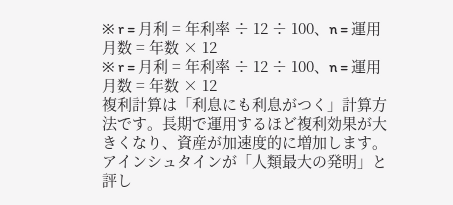※ r = 月利 = 年利率 ÷ 12 ÷ 100、n = 運用月数 = 年数 × 12
※ r = 月利 = 年利率 ÷ 12 ÷ 100、n = 運用月数 = 年数 × 12
複利計算は「利息にも利息がつく」計算方法です。長期で運用するほど複利効果が大きくなり、資産が加速度的に増加します。
アインシュタインが「人類最大の発明」と評し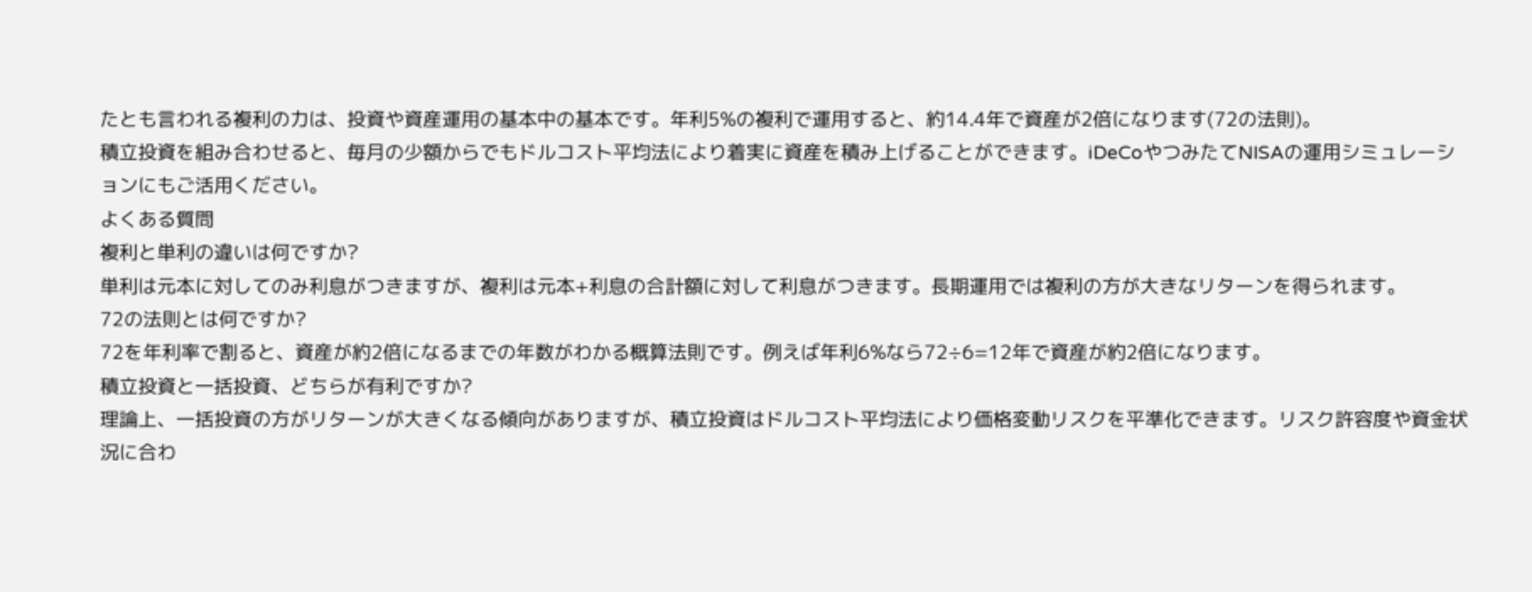たとも言われる複利の力は、投資や資産運用の基本中の基本です。年利5%の複利で運用すると、約14.4年で資産が2倍になります(72の法則)。
積立投資を組み合わせると、毎月の少額からでもドルコスト平均法により着実に資産を積み上げることができます。iDeCoやつみたてNISAの運用シミュレーションにもご活用ください。
よくある質問
複利と単利の違いは何ですか?
単利は元本に対してのみ利息がつきますが、複利は元本+利息の合計額に対して利息がつきます。長期運用では複利の方が大きなリターンを得られます。
72の法則とは何ですか?
72を年利率で割ると、資産が約2倍になるまでの年数がわかる概算法則です。例えば年利6%なら72÷6=12年で資産が約2倍になります。
積立投資と一括投資、どちらが有利ですか?
理論上、一括投資の方がリターンが大きくなる傾向がありますが、積立投資はドルコスト平均法により価格変動リスクを平準化できます。リスク許容度や資金状況に合わ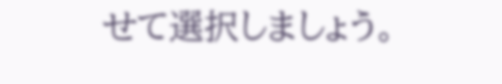せて選択しましょう。